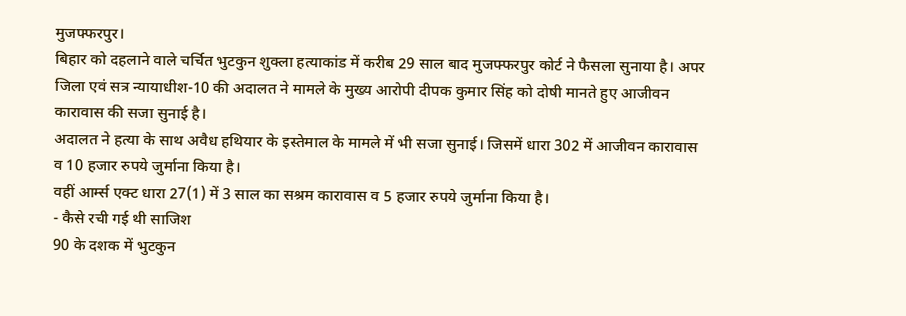मुजफ्फरपुर।
बिहार को दहलाने वाले चर्चित भुटकुन शुक्ला हत्याकांड में करीब 29 साल बाद मुजफ्फरपुर कोर्ट ने फैसला सुनाया है। अपर जिला एवं सत्र न्यायाधीश-10 की अदालत ने मामले के मुख्य आरोपी दीपक कुमार सिंह को दोषी मानते हुए आजीवन कारावास की सजा सुनाई है।
अदालत ने हत्या के साथ अवैध हथियार के इस्तेमाल के मामले में भी सजा सुनाई। जिसमें धारा 302 में आजीवन कारावास व 10 हजार रुपये जुर्माना किया है।
वहीं आर्म्स एक्ट धारा 27(1) में 3 साल का सश्रम कारावास व 5 हजार रुपये जुर्माना किया है।
- कैसे रची गई थी साजिश
90 के दशक में भुटकुन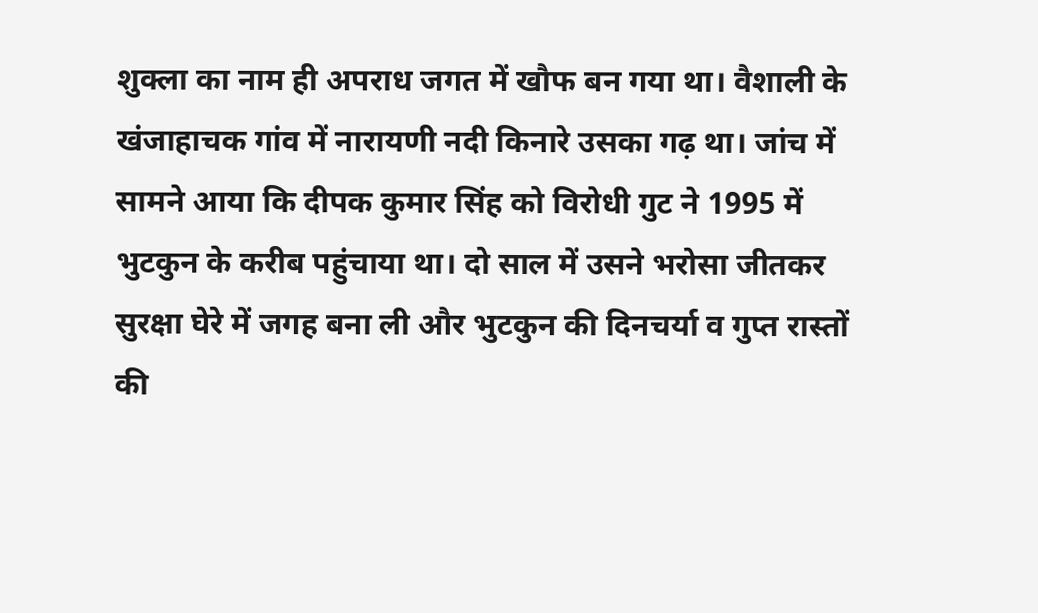शुक्ला का नाम ही अपराध जगत में खौफ बन गया था। वैशाली के खंजाहाचक गांव में नारायणी नदी किनारे उसका गढ़ था। जांच में सामने आया कि दीपक कुमार सिंह को विरोधी गुट ने 1995 में भुटकुन के करीब पहुंचाया था। दो साल में उसने भरोसा जीतकर सुरक्षा घेरे में जगह बना ली और भुटकुन की दिनचर्या व गुप्त रास्तों की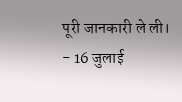पूरी जानकारी ले ली।
- 16 जुलाई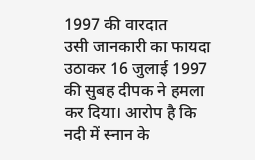1997 की वारदात
उसी जानकारी का फायदा उठाकर 16 जुलाई 1997 की सुबह दीपक ने हमला कर दिया। आरोप है कि नदी में स्नान के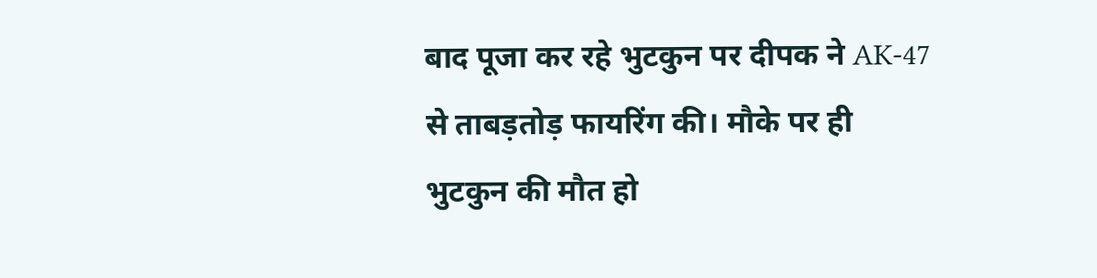बाद पूजा कर रहे भुटकुन पर दीपक ने AK-47 से ताबड़तोड़ फायरिंग की। मौके पर ही भुटकुन की मौत हो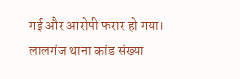गई और आरोपी फरार हो गया।
लालगंज थाना कांड संख्या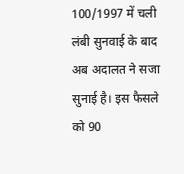100/1997 में चली लंबी सुनवाई के बाद अब अदालत ने सजा सुनाई है। इस फैसले को 90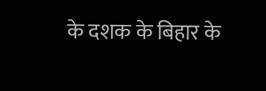के दशक के बिहार के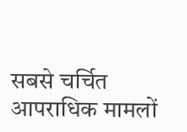सबसे चर्चित आपराधिक मामलों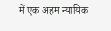में एक अहम न्यायिक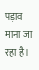पड़ाव माना जा रहा है।